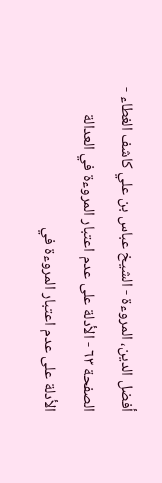أفضل الدين، المروءة - الشيخ عباس بن علي كاشف الغطاء - الصفحة ٦٣ - الأدلة على عدم اعتبار المروءة في العدالة
الأدلة على عدم اعتبار المروءة في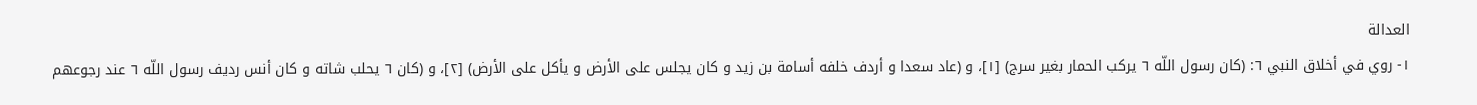العدالة
١- روي في أخلاق النبي ٦: (كان رسول اللّه ٦ يركب الحمار بغير سرج) [١]، و (عاد سعدا و أردف خلفه أسامة بن زيد و كان يجلس على الأرض و يأكل على الأرض) [٢]، و (كان ٦ يحلب شاته و كان أنس رديف رسول اللّه ٦ عند رجوعهم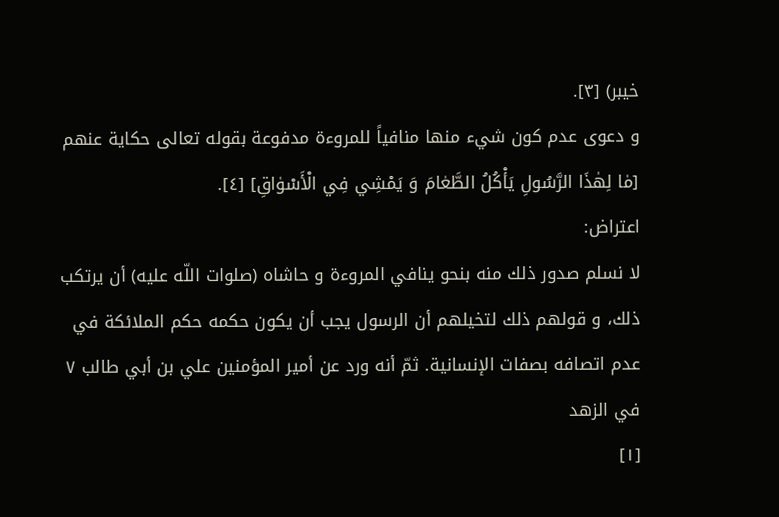خيبر) [٣].
و دعوى عدم كون شيء منها منافياً للمروءة مدفوعة بقوله تعالى حكاية عنهم [مٰا لِهٰذَا الرَّسُولِ يَأْكُلُ الطَّعٰامَ وَ يَمْشِي فِي الْأَسْوٰاقِ] [٤].
اعتراض:
لا نسلم صدور ذلك منه بنحو ينافي المروءة و حاشاه (صلوات اللّه عليه) أن يرتكب ذلك، و قولهم ذلك لتخيلهم أن الرسول يجب أن يكون حكمه حكم الملائكة في عدم اتصافه بصفات الإنسانية. ثمّ أنه ورد عن أمير المؤمنين علي بن أبي طالب ٧ في الزهد
[١]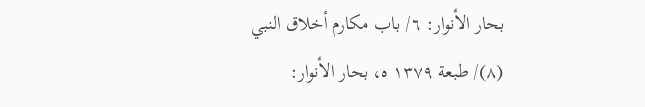بحار الأنوار: ٦/ باب مكارم أخلاق النبي (٨)/ طبعة ١٣٧٩ ه، بحار الأنوار: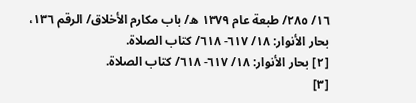١٦/ ٢٨٥/ طبعة عام ١٣٧٩ ه/ باب مكارم الأخلاق/ الرقم ١٣٦، بحار الأنوار: ١٨/ ٦١٧- ٦١٨/ كتاب الصلاة.
[٢] بحار الأنوار: ١٨/ ٦١٧- ٦١٨/ كتاب الصلاة.
[٣]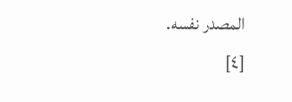المصدر نفسه.
[٤]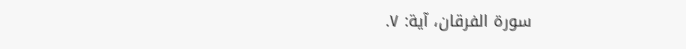سورة الفرقان، آية: ٧.